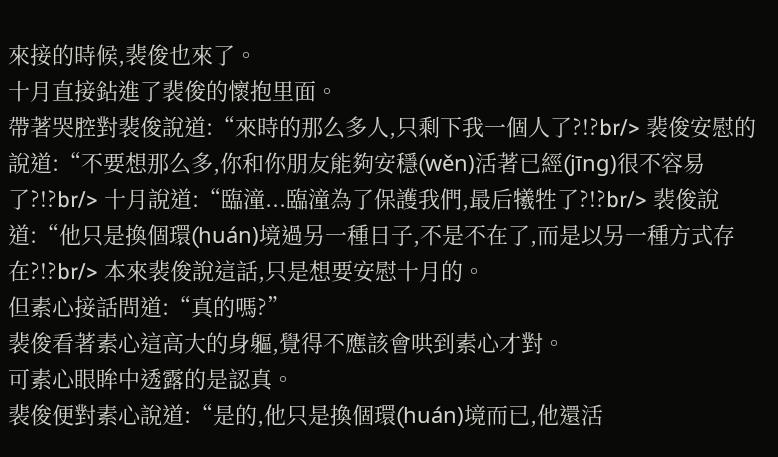來接的時候,裴俊也來了。
十月直接鉆進了裴俊的懷抱里面。
帶著哭腔對裴俊說道:“來時的那么多人,只剩下我一個人了?!?br/> 裴俊安慰的說道:“不要想那么多,你和你朋友能夠安穩(wěn)活著已經(jīng)很不容易了?!?br/> 十月說道:“臨潼...臨潼為了保護我們,最后犧牲了?!?br/> 裴俊說道:“他只是換個環(huán)境過另一種日子,不是不在了,而是以另一種方式存在?!?br/> 本來裴俊說這話,只是想要安慰十月的。
但素心接話問道:“真的嗎?”
裴俊看著素心這高大的身軀,覺得不應該會哄到素心才對。
可素心眼眸中透露的是認真。
裴俊便對素心說道:“是的,他只是換個環(huán)境而已,他還活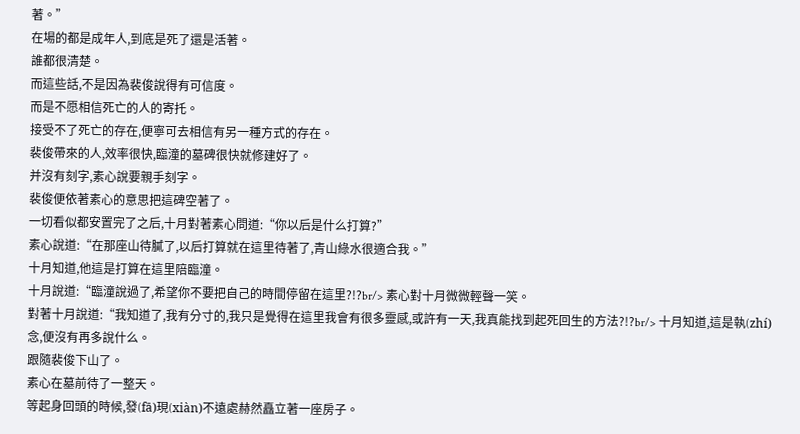著。”
在場的都是成年人,到底是死了還是活著。
誰都很清楚。
而這些話,不是因為裴俊說得有可信度。
而是不愿相信死亡的人的寄托。
接受不了死亡的存在,便寧可去相信有另一種方式的存在。
裴俊帶來的人,效率很快,臨潼的墓碑很快就修建好了。
并沒有刻字,素心說要親手刻字。
裴俊便依著素心的意思把這碑空著了。
一切看似都安置完了之后,十月對著素心問道:“你以后是什么打算?”
素心說道:“在那座山待膩了,以后打算就在這里待著了,青山綠水很適合我。”
十月知道,他這是打算在這里陪臨潼。
十月說道:“臨潼說過了,希望你不要把自己的時間停留在這里?!?br/> 素心對十月微微輕聲一笑。
對著十月說道:“我知道了,我有分寸的,我只是覺得在這里我會有很多靈感,或許有一天,我真能找到起死回生的方法?!?br/> 十月知道,這是執(zhí)念,便沒有再多說什么。
跟隨裴俊下山了。
素心在墓前待了一整天。
等起身回頭的時候,發(fā)現(xiàn)不遠處赫然矗立著一座房子。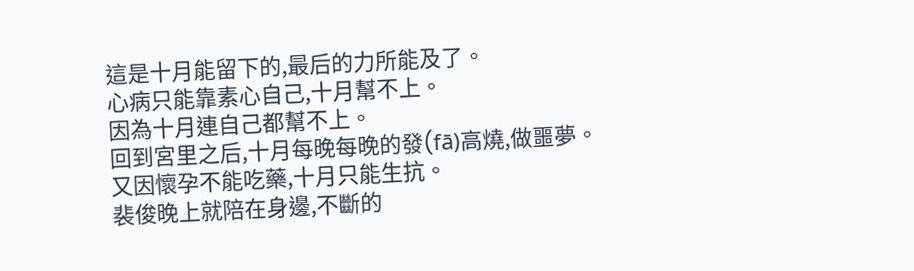這是十月能留下的,最后的力所能及了。
心病只能靠素心自己,十月幫不上。
因為十月連自己都幫不上。
回到宮里之后,十月每晚每晚的發(fā)高燒,做噩夢。
又因懷孕不能吃藥,十月只能生抗。
裴俊晚上就陪在身邊,不斷的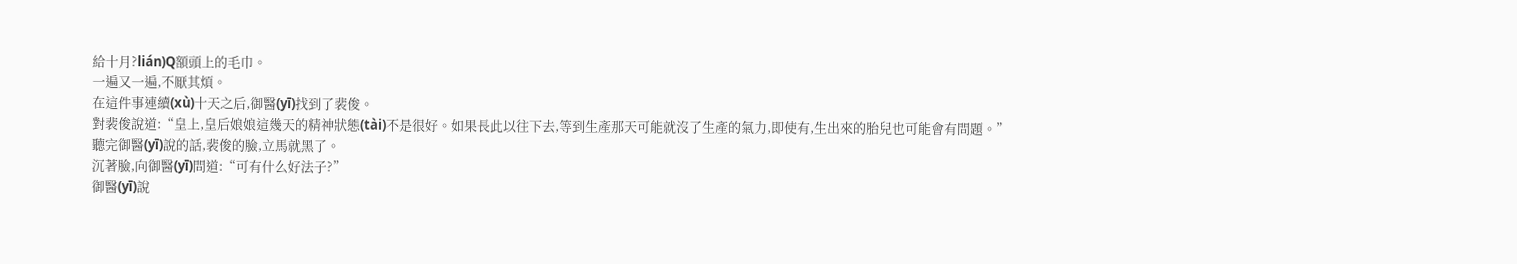給十月?lián)Q額頭上的毛巾。
一遍又一遍,不厭其煩。
在這件事連續(xù)十天之后,御醫(yī)找到了裴俊。
對裴俊說道:“皇上,皇后娘娘這幾天的精神狀態(tài)不是很好。如果長此以往下去,等到生產那天可能就沒了生產的氣力,即使有,生出來的胎兒也可能會有問題。”
聽完御醫(yī)說的話,裴俊的臉,立馬就黑了。
沉著臉,向御醫(yī)問道:“可有什么好法子?”
御醫(yī)說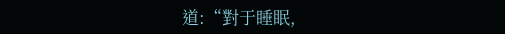道:“對于睡眠,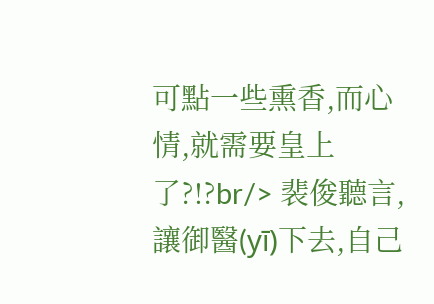可點一些熏香,而心情,就需要皇上了?!?br/> 裴俊聽言,讓御醫(yī)下去,自己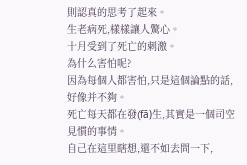則認真的思考了起來。
生老病死,樣樣讓人驚心。
十月受到了死亡的刺激。
為什么害怕呢?
因為每個人都害怕,只是這個論點的話,好像并不夠。
死亡每天都在發(fā)生,其實是一個司空見慣的事情。
自己在這里瞎想,還不如去問一下,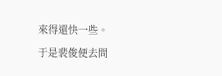來得還快一些。
于是裴俊便去問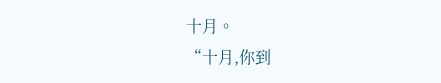十月。
“十月,你到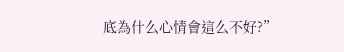底為什么心情會這么不好?”